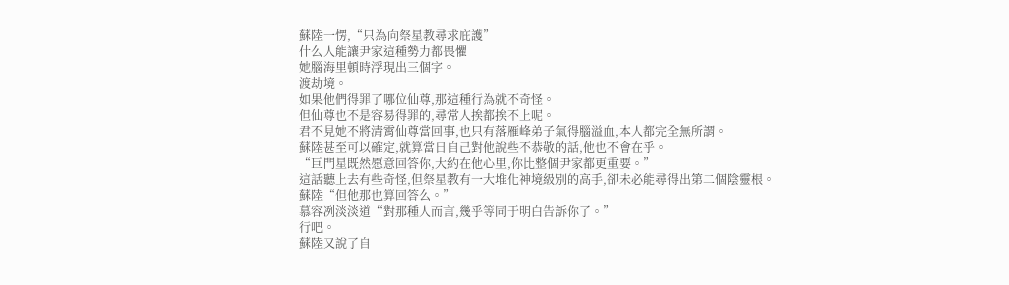蘇陸一愣,“只為向祭星教尋求庇護”
什么人能讓尹家這種勢力都畏懼
她腦海里頓時浮現出三個字。
渡劫境。
如果他們得罪了哪位仙尊,那這種行為就不奇怪。
但仙尊也不是容易得罪的,尋常人挨都挨不上呢。
君不見她不將清霄仙尊當回事,也只有落雁峰弟子氣得腦溢血,本人都完全無所謂。
蘇陸甚至可以確定,就算當日自己對他說些不恭敬的話,他也不會在乎。
“巨門星既然愿意回答你,大約在他心里,你比整個尹家都更重要。”
這話聽上去有些奇怪,但祭星教有一大堆化神境級別的高手,卻未必能尋得出第二個陰靈根。
蘇陸“但他那也算回答么。”
慕容冽淡淡道“對那種人而言,幾乎等同于明白告訴你了。”
行吧。
蘇陸又說了自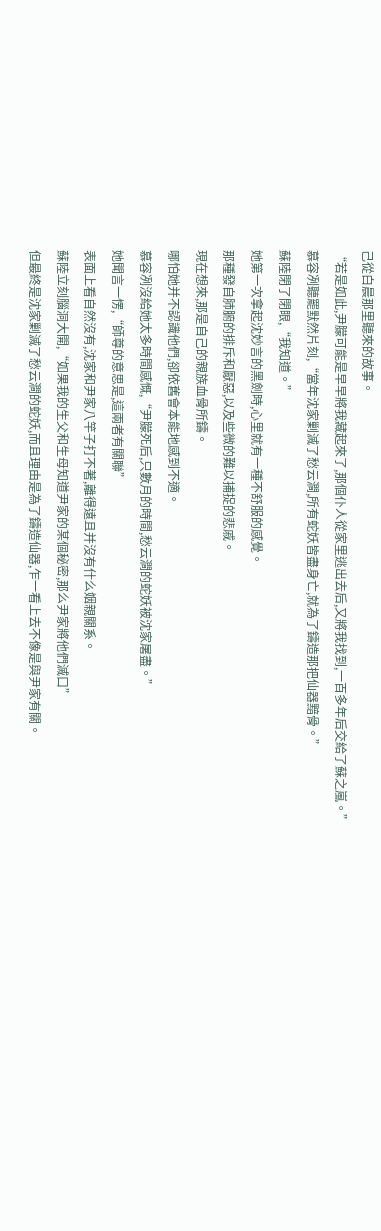己從白晨那里聽來的故事。
“若是如此,尹朦可能是早早將我藏起來了,那個仆人從家里逃出去后,又將我找到,一百多年后交給了蘇之嵐。”
慕容冽聽罷默然片刻,“當年沈家剿滅了愁云澗,所有蛇妖皆盡身亡,就為了鑄造那把仙器黯骨。”
蘇陸閉了閉眼,“我知道。”
她第一次拿起沈妙言的黑劍時,心里就有一種不舒服的感覺。
那種發自肺腑的排斥和厭惡,以及些微的難以捕捉的悲戚。
現在想來,那是自己的親族血骨所鑄。
哪怕她并不認識他們,卻依舊會本能地感到不適。
慕容冽沒給她太多時間感慨,“尹朦死后,只數月的時間,愁云澗的蛇妖被沈家屠盡。”
她聞言一愣,“師尊的意思是,這兩者有關聯”
表面上看自然沒有,沈家和尹家八竿子打不著,離得遠且并沒有什么姻親關系。
蘇陸立刻腦洞大開,“如果我的生父和生母知道尹家的某個秘密,那么尹家將他們滅口”
但最終是沈家剿滅了愁云澗的蛇妖,而且理由是為了鑄造仙器,乍一看上去不像是與尹家有關。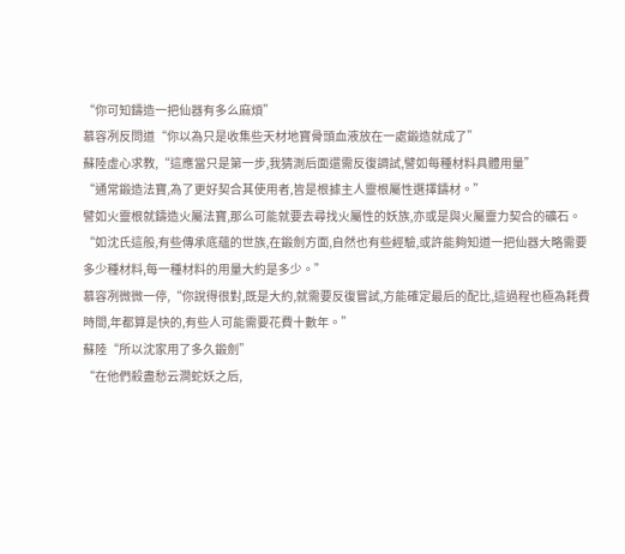“你可知鑄造一把仙器有多么麻煩”
慕容冽反問道“你以為只是收集些天材地寶骨頭血液放在一處鍛造就成了”
蘇陸虛心求教,“這應當只是第一步,我猜測后面還需反復調試,譬如每種材料具體用量”
“通常鍛造法寶,為了更好契合其使用者,皆是根據主人靈根屬性選擇鑄材。”
譬如火靈根就鑄造火屬法寶,那么可能就要去尋找火屬性的妖族,亦或是與火屬靈力契合的礦石。
“如沈氏這般,有些傳承底蘊的世族,在鍛劍方面,自然也有些經驗,或許能夠知道一把仙器大略需要多少種材料,每一種材料的用量大約是多少。”
慕容冽微微一停,“你說得很對,既是大約,就需要反復嘗試,方能確定最后的配比,這過程也極為耗費時間,年都算是快的,有些人可能需要花費十數年。”
蘇陸“所以沈家用了多久鍛劍”
“在他們殺盡愁云澗蛇妖之后,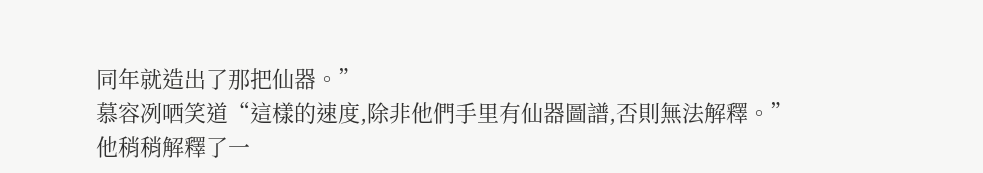同年就造出了那把仙器。”
慕容冽哂笑道“這樣的速度,除非他們手里有仙器圖譜,否則無法解釋。”
他稍稍解釋了一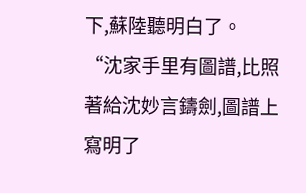下,蘇陸聽明白了。
“沈家手里有圖譜,比照著給沈妙言鑄劍,圖譜上寫明了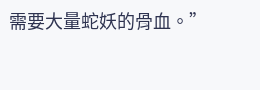需要大量蛇妖的骨血。”